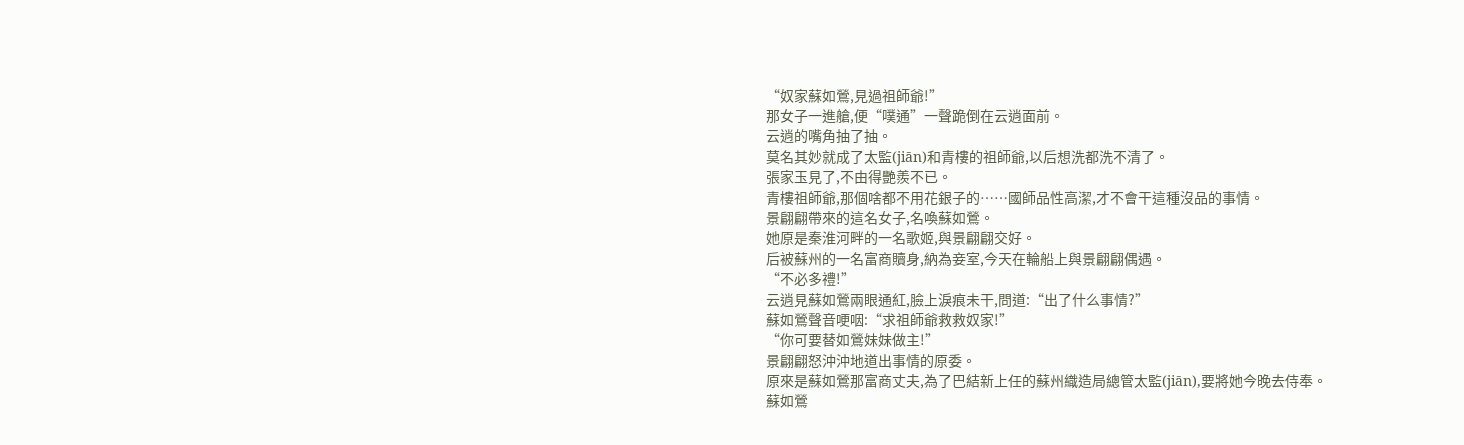“奴家蘇如鶯,見過祖師爺!”
那女子一進艙,便“噗通”一聲跪倒在云逍面前。
云逍的嘴角抽了抽。
莫名其妙就成了太監(jiān)和青樓的祖師爺,以后想洗都洗不清了。
張家玉見了,不由得艷羨不已。
青樓祖師爺,那個啥都不用花銀子的……國師品性高潔,才不會干這種沒品的事情。
景翩翩帶來的這名女子,名喚蘇如鶯。
她原是秦淮河畔的一名歌姬,與景翩翩交好。
后被蘇州的一名富商贖身,納為妾室,今天在輪船上與景翩翩偶遇。
“不必多禮!”
云逍見蘇如鶯兩眼通紅,臉上淚痕未干,問道:“出了什么事情?”
蘇如鶯聲音哽咽:“求祖師爺救救奴家!”
“你可要替如鶯妹妹做主!”
景翩翩怒沖沖地道出事情的原委。
原來是蘇如鶯那富商丈夫,為了巴結新上任的蘇州織造局總管太監(jiān),要將她今晚去侍奉。
蘇如鶯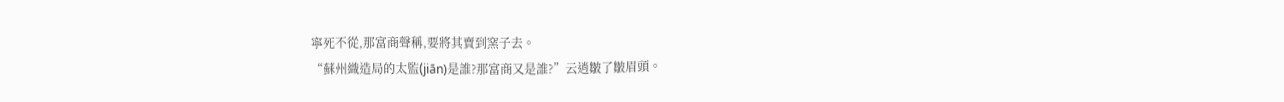寧死不從,那富商聲稱,要將其賣到窯子去。
“蘇州織造局的太監(jiān)是誰?那富商又是誰?”云逍皺了皺眉頭。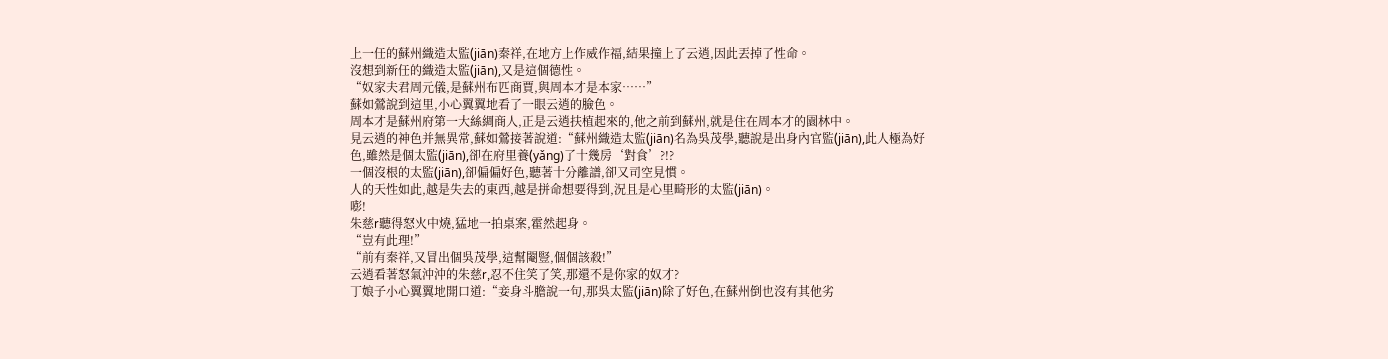上一任的蘇州織造太監(jiān)秦祥,在地方上作威作福,結果撞上了云逍,因此丟掉了性命。
沒想到新任的織造太監(jiān),又是這個德性。
“奴家夫君周元儀,是蘇州布匹商賈,與周本才是本家……”
蘇如鶯說到這里,小心翼翼地看了一眼云逍的臉色。
周本才是蘇州府第一大絲綢商人,正是云逍扶植起來的,他之前到蘇州,就是住在周本才的園林中。
見云逍的神色并無異常,蘇如鶯接著說道:“蘇州織造太監(jiān)名為吳茂學,聽說是出身內官監(jiān),此人極為好色,雖然是個太監(jiān),卻在府里養(yǎng)了十幾房‘對食’?!?
一個沒根的太監(jiān),卻偏偏好色,聽著十分離譜,卻又司空見慣。
人的天性如此,越是失去的東西,越是拼命想要得到,況且是心里畸形的太監(jiān)。
嘭!
朱慈r聽得怒火中燒,猛地一拍桌案,霍然起身。
“豈有此理!”
“前有秦祥,又冒出個吳茂學,這幫閹豎,個個該殺!”
云逍看著怒氣沖沖的朱慈r,忍不住笑了笑,那還不是你家的奴才?
丁娘子小心翼翼地開口道:“妾身斗膽說一句,那吳太監(jiān)除了好色,在蘇州倒也沒有其他劣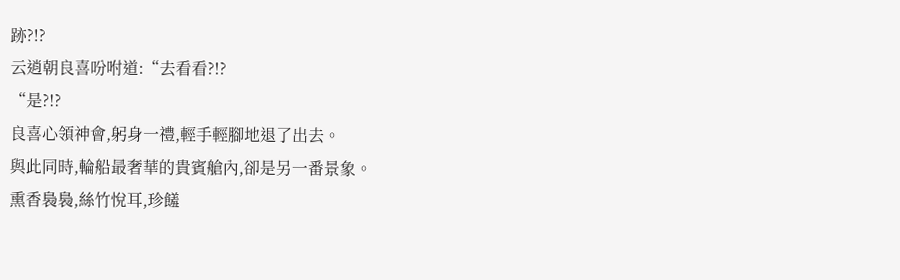跡?!?
云逍朝良喜吩咐道:“去看看?!?
“是?!?
良喜心領神會,躬身一禮,輕手輕腳地退了出去。
與此同時,輪船最奢華的貴賓艙內,卻是另一番景象。
熏香裊裊,絲竹悅耳,珍饈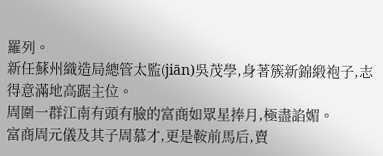羅列。
新任蘇州織造局總管太監(jiān)吳茂學,身著簇新錦緞袍子,志得意滿地高踞主位。
周圍一群江南有頭有臉的富商如眾星捧月,極盡諂媚。
富商周元儀及其子周慕才,更是鞍前馬后,賣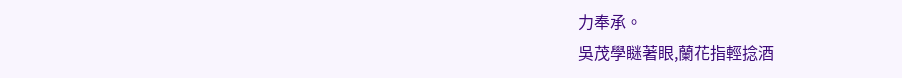力奉承。
吳茂學瞇著眼,蘭花指輕捻酒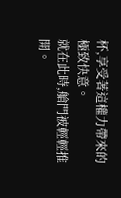杯,享受著這權力帶來的極致快意。
就在此時,艙門被輕輕推開。